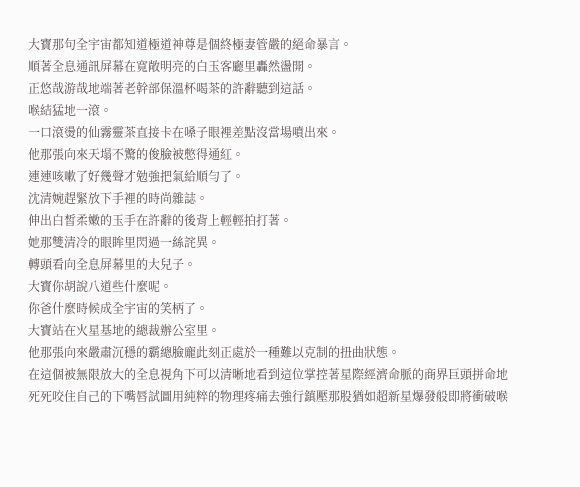大寶那句全宇宙都知道極道神尊是個終極妻管嚴的絕命暴言。
順著全息通訊屏幕在寬敞明亮的白玉客廳里轟然盪開。
正悠哉游哉地端著老幹部保溫杯喝茶的許辭聽到這話。
喉結猛地一滾。
一口滾燙的仙霧靈茶直接卡在嗓子眼裡差點沒當場噴出來。
他那張向來天塌不驚的俊臉被憋得通紅。
連連咳嗽了好幾聲才勉強把氣給順勻了。
沈清婉趕緊放下手裡的時尚雜誌。
伸出白皙柔嫩的玉手在許辭的後背上輕輕拍打著。
她那雙清冷的眼眸里閃過一絲詫異。
轉頭看向全息屏幕里的大兒子。
大寶你胡說八道些什麼呢。
你爸什麼時候成全宇宙的笑柄了。
大寶站在火星基地的總裁辦公室里。
他那張向來嚴肅沉穩的霸總臉龐此刻正處於一種難以克制的扭曲狀態。
在這個被無限放大的全息視角下可以清晰地看到這位掌控著星際經濟命脈的商界巨頭拼命地死死咬住自己的下嘴唇試圖用純粹的物理疼痛去強行鎮壓那股猶如超新星爆發般即將衝破喉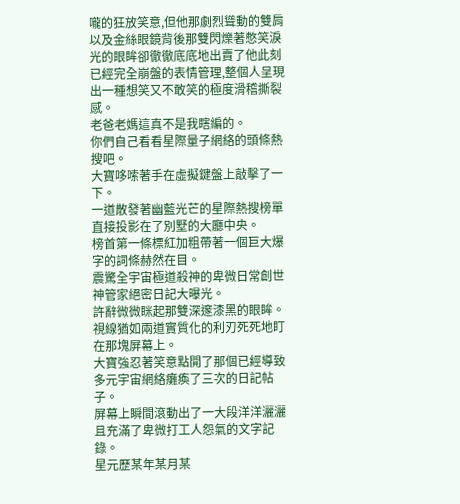嚨的狂放笑意,但他那劇烈聳動的雙肩以及金絲眼鏡背後那雙閃爍著憋笑淚光的眼眸卻徹徹底底地出賣了他此刻已經完全崩盤的表情管理,整個人呈現出一種想笑又不敢笑的極度滑稽撕裂感。
老爸老媽這真不是我瞎編的。
你們自己看看星際量子網絡的頭條熱搜吧。
大寶哆嗦著手在虛擬鍵盤上敲擊了一下。
一道散發著幽藍光芒的星際熱搜榜單直接投影在了別墅的大廳中央。
榜首第一條標紅加粗帶著一個巨大爆字的詞條赫然在目。
震驚全宇宙極道殺神的卑微日常創世神管家絕密日記大曝光。
許辭微微眯起那雙深邃漆黑的眼眸。
視線猶如兩道實質化的利刃死死地盯在那塊屏幕上。
大寶強忍著笑意點開了那個已經導致多元宇宙網絡癱瘓了三次的日記帖子。
屏幕上瞬間滾動出了一大段洋洋灑灑且充滿了卑微打工人怨氣的文字記錄。
星元歷某年某月某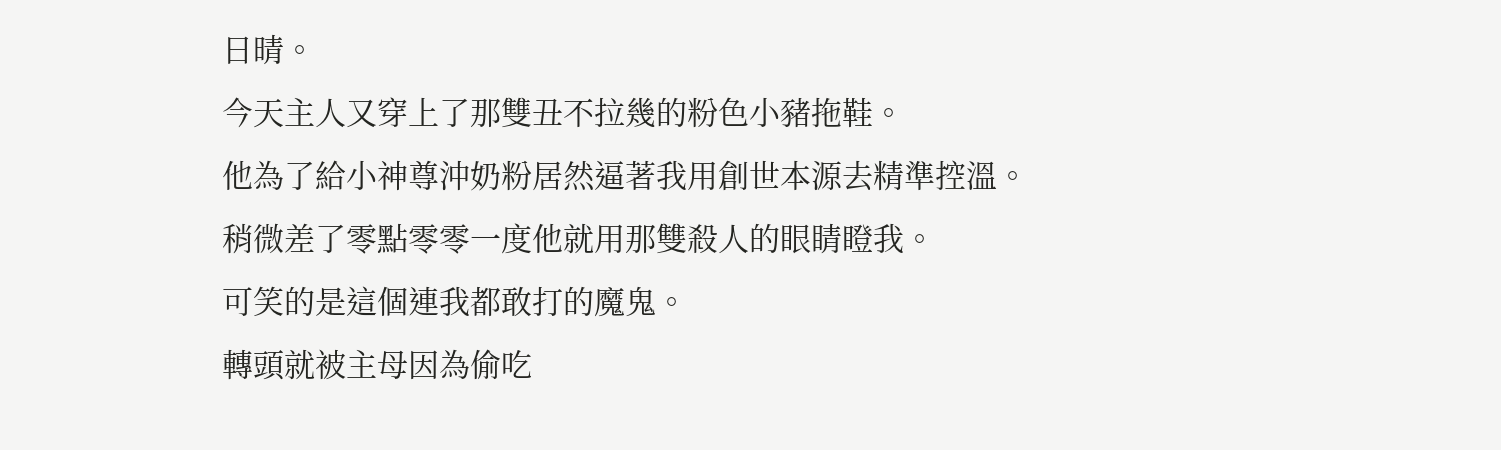日晴。
今天主人又穿上了那雙丑不拉幾的粉色小豬拖鞋。
他為了給小神尊沖奶粉居然逼著我用創世本源去精準控溫。
稍微差了零點零零一度他就用那雙殺人的眼睛瞪我。
可笑的是這個連我都敢打的魔鬼。
轉頭就被主母因為偷吃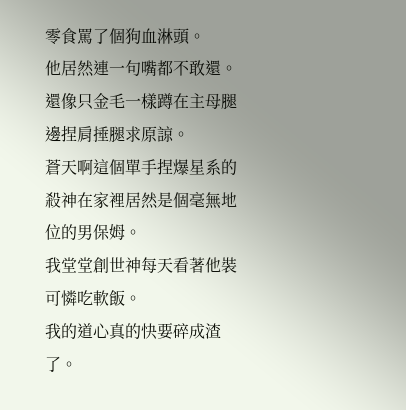零食罵了個狗血淋頭。
他居然連一句嘴都不敢還。
還像只金毛一樣蹲在主母腿邊捏肩捶腿求原諒。
蒼天啊這個單手捏爆星系的殺神在家裡居然是個毫無地位的男保姆。
我堂堂創世神每天看著他裝可憐吃軟飯。
我的道心真的快要碎成渣了。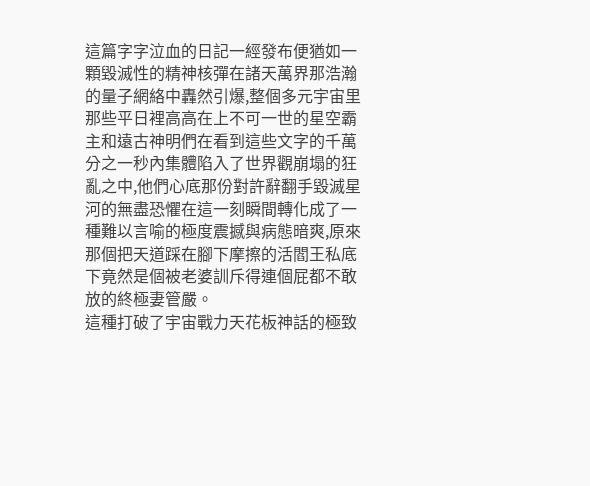這篇字字泣血的日記一經發布便猶如一顆毀滅性的精神核彈在諸天萬界那浩瀚的量子網絡中轟然引爆,整個多元宇宙里那些平日裡高高在上不可一世的星空霸主和遠古神明們在看到這些文字的千萬分之一秒內集體陷入了世界觀崩塌的狂亂之中,他們心底那份對許辭翻手毀滅星河的無盡恐懼在這一刻瞬間轉化成了一種難以言喻的極度震撼與病態暗爽,原來那個把天道踩在腳下摩擦的活閻王私底下竟然是個被老婆訓斥得連個屁都不敢放的終極妻管嚴。
這種打破了宇宙戰力天花板神話的極致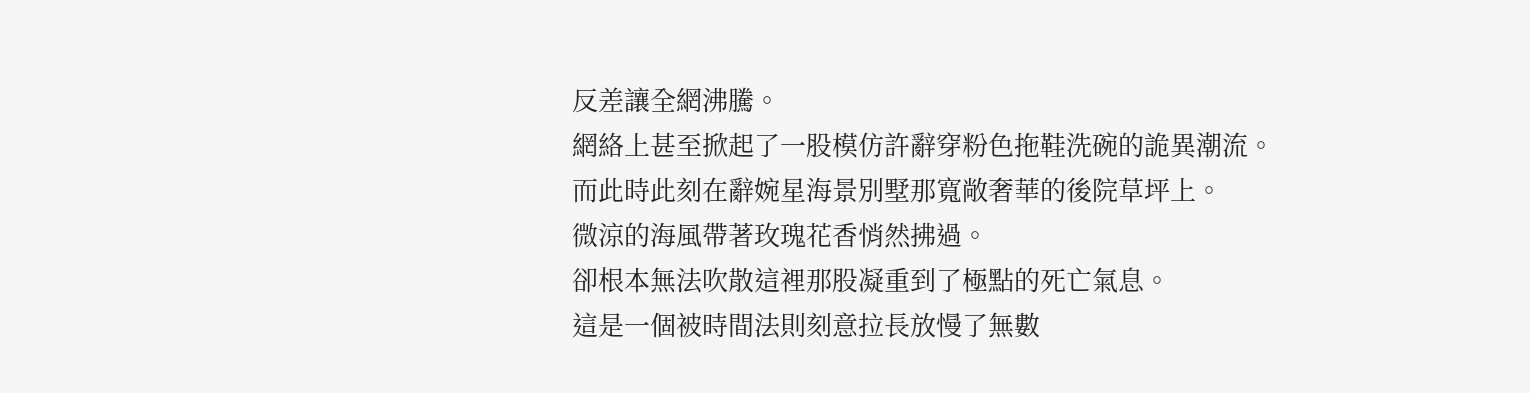反差讓全網沸騰。
網絡上甚至掀起了一股模仿許辭穿粉色拖鞋洗碗的詭異潮流。
而此時此刻在辭婉星海景別墅那寬敞奢華的後院草坪上。
微涼的海風帶著玫瑰花香悄然拂過。
卻根本無法吹散這裡那股凝重到了極點的死亡氣息。
這是一個被時間法則刻意拉長放慢了無數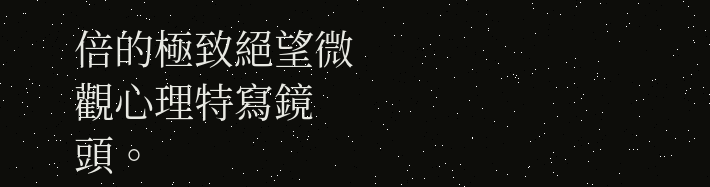倍的極致絕望微觀心理特寫鏡頭。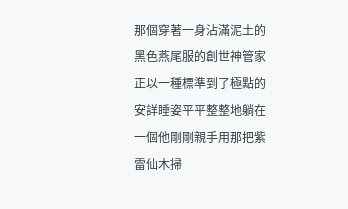那個穿著一身沾滿泥土的黑色燕尾服的創世神管家正以一種標準到了極點的安詳睡姿平平整整地躺在一個他剛剛親手用那把紫雷仙木掃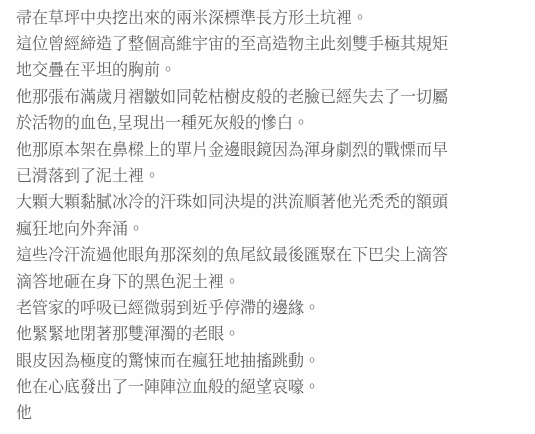帚在草坪中央挖出來的兩米深標準長方形土坑裡。
這位曾經締造了整個高維宇宙的至高造物主此刻雙手極其規矩地交疊在平坦的胸前。
他那張布滿歲月褶皺如同乾枯樹皮般的老臉已經失去了一切屬於活物的血色,呈現出一種死灰般的慘白。
他那原本架在鼻樑上的單片金邊眼鏡因為渾身劇烈的戰慄而早已滑落到了泥土裡。
大顆大顆黏膩冰冷的汗珠如同決堤的洪流順著他光禿禿的額頭瘋狂地向外奔涌。
這些冷汗流過他眼角那深刻的魚尾紋最後匯聚在下巴尖上滴答滴答地砸在身下的黑色泥土裡。
老管家的呼吸已經微弱到近乎停滯的邊緣。
他緊緊地閉著那雙渾濁的老眼。
眼皮因為極度的驚悚而在瘋狂地抽搐跳動。
他在心底發出了一陣陣泣血般的絕望哀嚎。
他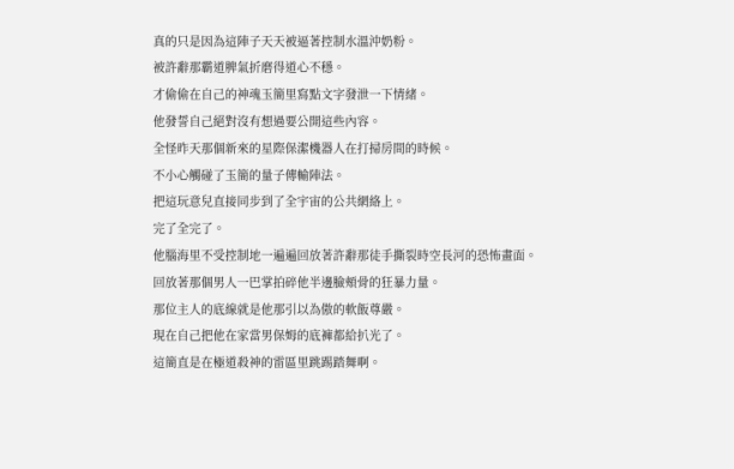真的只是因為這陣子天天被逼著控制水溫沖奶粉。
被許辭那霸道脾氣折磨得道心不穩。
才偷偷在自己的神魂玉簡里寫點文字發泄一下情緒。
他發誓自己絕對沒有想過要公開這些內容。
全怪昨天那個新來的星際保潔機器人在打掃房間的時候。
不小心觸碰了玉簡的量子傳輸陣法。
把這玩意兒直接同步到了全宇宙的公共網絡上。
完了全完了。
他腦海里不受控制地一遍遍回放著許辭那徒手撕裂時空長河的恐怖畫面。
回放著那個男人一巴掌拍碎他半邊臉頰骨的狂暴力量。
那位主人的底線就是他那引以為傲的軟飯尊嚴。
現在自己把他在家當男保姆的底褲都給扒光了。
這簡直是在極道殺神的雷區里跳踢踏舞啊。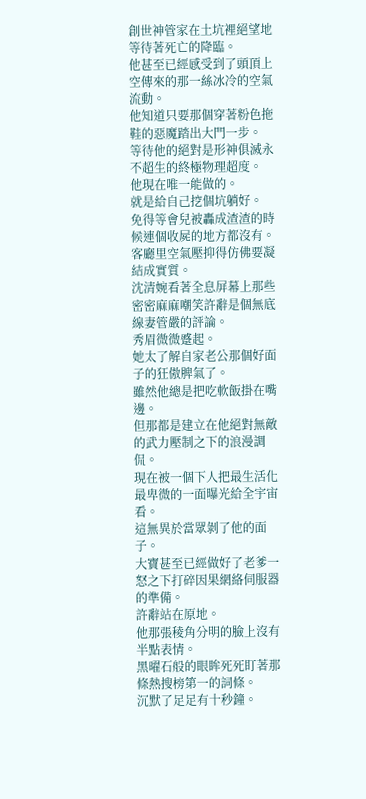創世神管家在土坑裡絕望地等待著死亡的降臨。
他甚至已經感受到了頭頂上空傳來的那一絲冰冷的空氣流動。
他知道只要那個穿著粉色拖鞋的惡魔踏出大門一步。
等待他的絕對是形神俱滅永不超生的終極物理超度。
他現在唯一能做的。
就是給自己挖個坑躺好。
免得等會兒被轟成渣渣的時候連個收屍的地方都沒有。
客廳里空氣壓抑得仿佛要凝結成實質。
沈清婉看著全息屏幕上那些密密麻麻嘲笑許辭是個無底線妻管嚴的評論。
秀眉微微蹙起。
她太了解自家老公那個好面子的狂傲脾氣了。
雖然他總是把吃軟飯掛在嘴邊。
但那都是建立在他絕對無敵的武力壓制之下的浪漫調侃。
現在被一個下人把最生活化最卑微的一面曝光給全宇宙看。
這無異於當眾剝了他的面子。
大寶甚至已經做好了老爹一怒之下打碎因果網絡伺服器的準備。
許辭站在原地。
他那張稜角分明的臉上沒有半點表情。
黑曜石般的眼眸死死盯著那條熱搜榜第一的詞條。
沉默了足足有十秒鐘。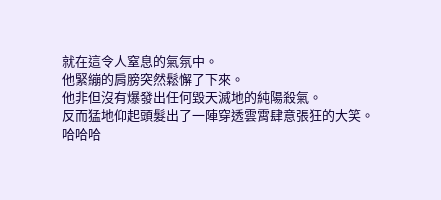就在這令人窒息的氣氛中。
他緊繃的肩膀突然鬆懈了下來。
他非但沒有爆發出任何毀天滅地的純陽殺氣。
反而猛地仰起頭髮出了一陣穿透雲霄肆意張狂的大笑。
哈哈哈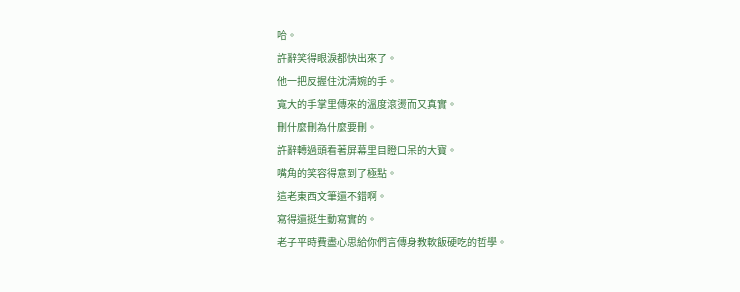哈。
許辭笑得眼淚都快出來了。
他一把反握住沈清婉的手。
寬大的手掌里傳來的溫度滾燙而又真實。
刪什麼刪為什麼要刪。
許辭轉過頭看著屏幕里目瞪口呆的大寶。
嘴角的笑容得意到了極點。
這老東西文筆還不錯啊。
寫得還挺生動寫實的。
老子平時費盡心思給你們言傳身教軟飯硬吃的哲學。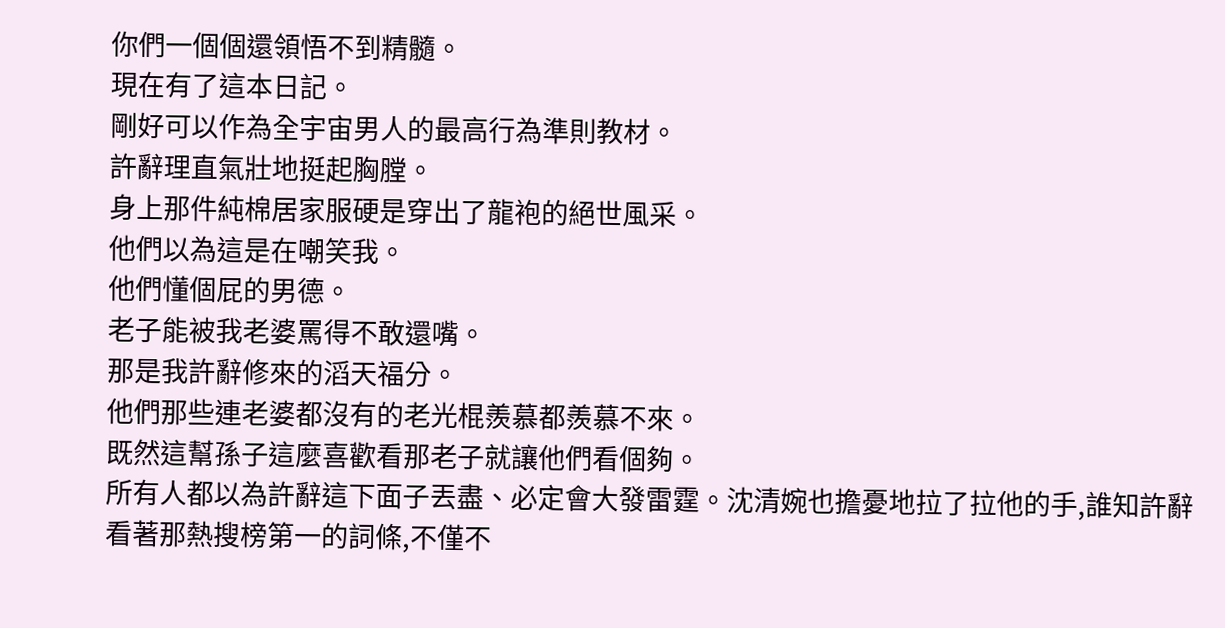你們一個個還領悟不到精髓。
現在有了這本日記。
剛好可以作為全宇宙男人的最高行為準則教材。
許辭理直氣壯地挺起胸膛。
身上那件純棉居家服硬是穿出了龍袍的絕世風采。
他們以為這是在嘲笑我。
他們懂個屁的男德。
老子能被我老婆罵得不敢還嘴。
那是我許辭修來的滔天福分。
他們那些連老婆都沒有的老光棍羨慕都羨慕不來。
既然這幫孫子這麼喜歡看那老子就讓他們看個夠。
所有人都以為許辭這下面子丟盡、必定會大發雷霆。沈清婉也擔憂地拉了拉他的手,誰知許辭看著那熱搜榜第一的詞條,不僅不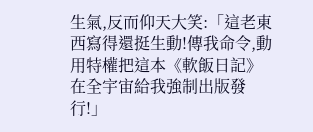生氣,反而仰天大笑:「這老東西寫得還挺生動!傳我命令,動用特權把這本《軟飯日記》在全宇宙給我強制出版發行!」